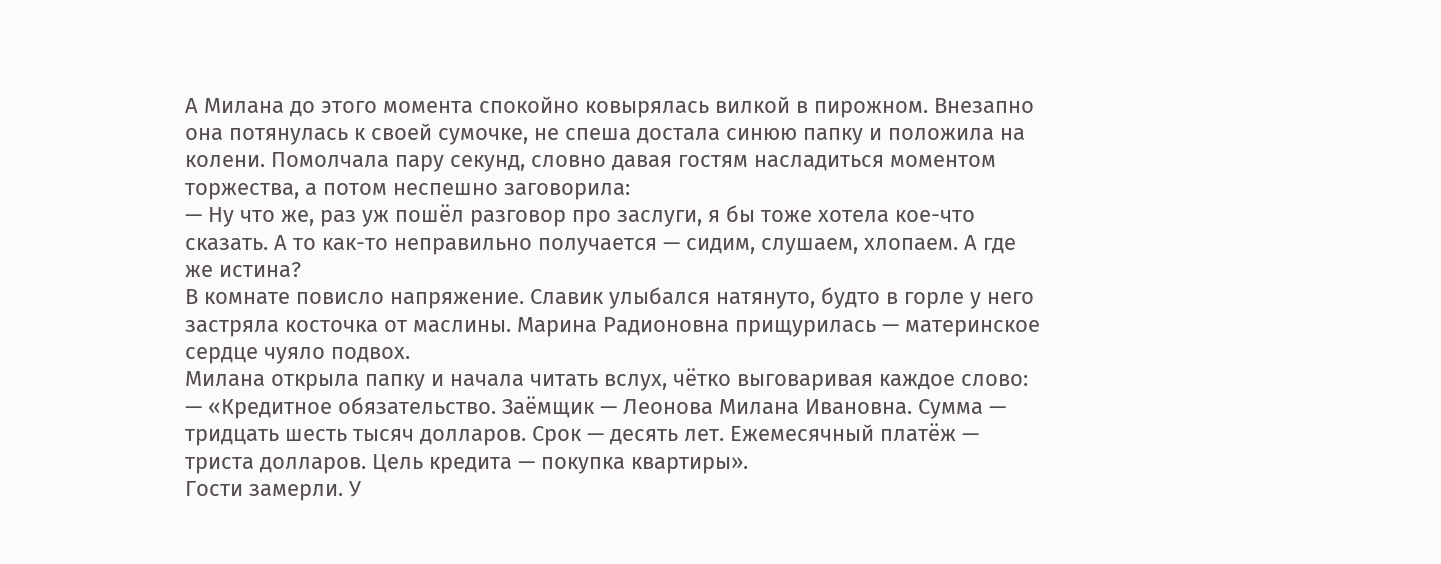А Милана до этого момента спокойно ковырялась вилкой в пирожном. Внезапно она потянулась к своей сумочке, не спеша достала синюю папку и положила на колени. Помолчала пару секунд, словно давая гостям насладиться моментом торжества, а потом неспешно заговорила:
— Ну что же, раз уж пошёл разговор про заслуги, я бы тоже хотела кое-что сказать. А то как-то неправильно получается — сидим, слушаем, хлопаем. А где же истина?
В комнате повисло напряжение. Славик улыбался натянуто, будто в горле у него застряла косточка от маслины. Марина Радионовна прищурилась — материнское сердце чуяло подвох.
Милана открыла папку и начала читать вслух, чётко выговаривая каждое слово:
— «Кредитное обязательство. Заёмщик — Леонова Милана Ивановна. Сумма — тридцать шесть тысяч долларов. Срок — десять лет. Ежемесячный платёж — триста долларов. Цель кредита — покупка квартиры».
Гости замерли. У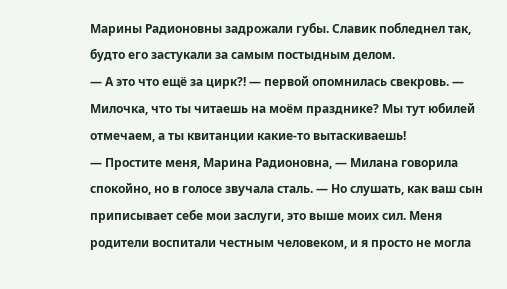Марины Радионовны задрожали губы. Славик побледнел так, будто его застукали за самым постыдным делом.
— А это что ещё за цирк?! — первой опомнилась свекровь. — Милочка, что ты читаешь на моём празднике? Мы тут юбилей отмечаем, а ты квитанции какие-то вытаскиваешь!
— Простите меня, Марина Радионовна, — Милана говорила спокойно, но в голосе звучала сталь. — Но слушать, как ваш сын приписывает себе мои заслуги, это выше моих сил. Меня родители воспитали честным человеком, и я просто не могла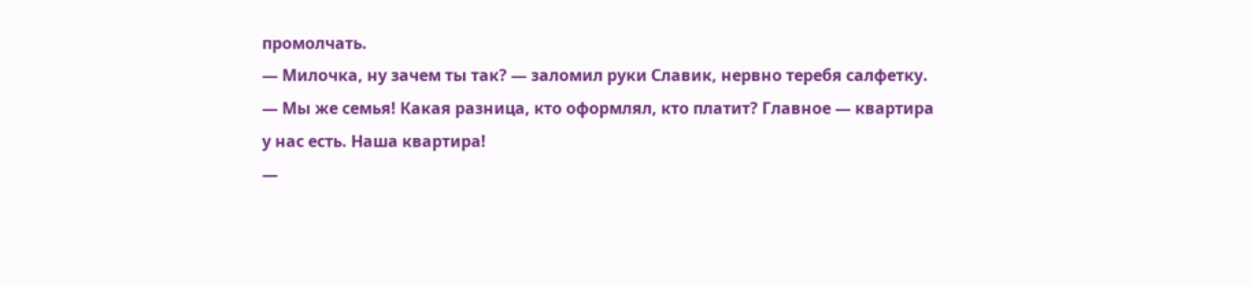промолчать.
— Милочка, ну зачем ты так? — заломил руки Славик, нервно теребя салфетку. — Мы же семья! Какая разница, кто оформлял, кто платит? Главное — квартира у нас есть. Наша квартира!
—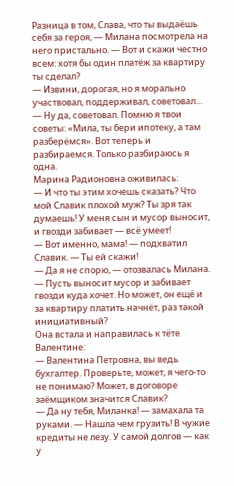Разница в том, Слава, что ты выдаёшь себя за героя, — Милана посмотрела на него пристально. — Вот и скажи честно всем: хотя бы один платёж за квартиру ты сделал?
— Извини, дорогая, но я морально участвовал, поддерживал, советовал…
— Ну да, советовал. Помню я твои советы: «Мила, ты бери ипотеку, а там разберёмся». Вот теперь и разбираемся. Только разбираюсь я одна.
Марина Радионовна оживилась:
— И что ты этим хочешь сказать? Что мой Славик плохой муж? Ты зря так думаешь! У меня сын и мусор выносит, и гвозди забивает — всё умеет!
— Вот именно, мама! — подхватил Славик. — Ты ей скажи!
— Да я не спорю, — отозвалась Милана. — Пусть выносит мусор и забивает гвозди куда хочет. Но может, он ещё и за квартиру платить начнёт, раз такой инициативный?
Она встала и направилась к тёте Валентине:
— Валентина Петровна, вы ведь бухгалтер. Проверьте, может, я чего-то не понимаю? Может, в договоре заёмщиком значится Славик?
— Да ну тебя, Миланка! — замахала та руками. — Нашла чем грузить! В чужие кредиты не лезу. У самой долгов — как у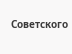Советского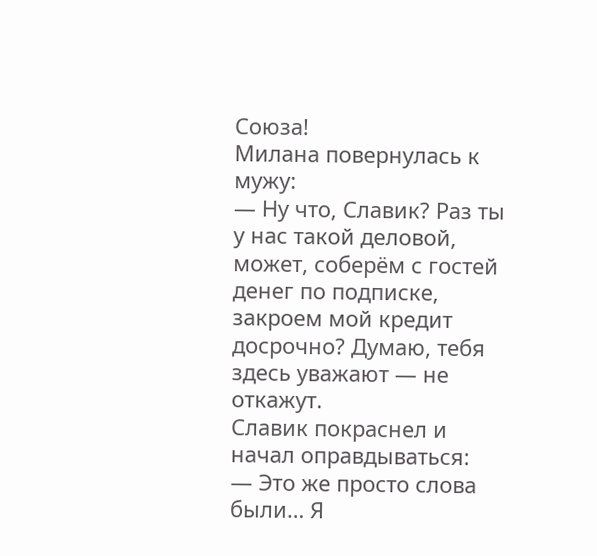Союза!
Милана повернулась к мужу:
— Ну что, Славик? Раз ты у нас такой деловой, может, соберём с гостей денег по подписке, закроем мой кредит досрочно? Думаю, тебя здесь уважают — не откажут.
Славик покраснел и начал оправдываться:
— Это же просто слова были… Я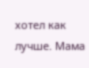хотел как лучше. Мама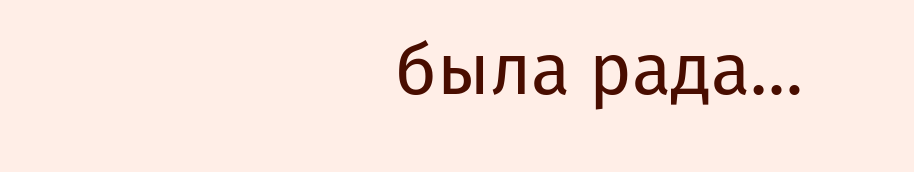была рада…